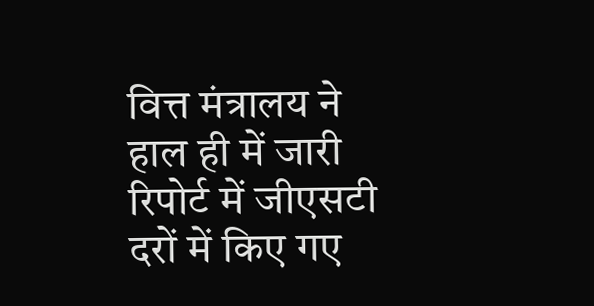वित्त मंत्रालय ने हाल ही में जारी रिपोर्ट में जीएसटी दरों में किए गए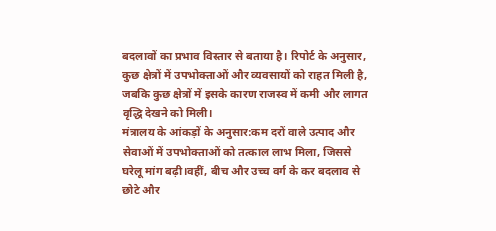बदलावों का प्रभाव विस्तार से बताया है। रिपोर्ट के अनुसार, कुछ क्षेत्रों में उपभोक्ताओं और व्यवसायों को राहत मिली है, जबकि कुछ क्षेत्रों में इसके कारण राजस्व में कमी और लागत वृद्धि देखने को मिली।
मंत्रालय के आंकड़ों के अनुसार:कम दरों वाले उत्पाद और सेवाओं में उपभोक्ताओं को तत्काल लाभ मिला, जिससे घरेलू मांग बढ़ी।वहीं, बीच और उच्च वर्ग के कर बदलाव से छोटे और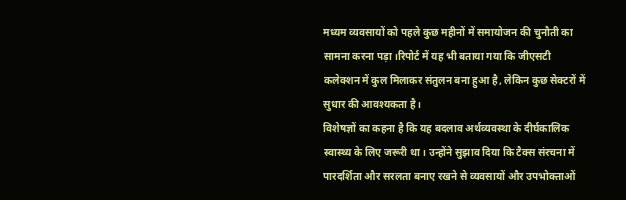मध्यम व्यवसायों को पहले कुछ महीनों में समायोजन की चुनौती का सामना करना पड़ा।रिपोर्ट में यह भी बताया गया कि जीएसटी कलेक्शन में कुल मिलाकर संतुलन बना हुआ है, लेकिन कुछ सेक्टरों में सुधार की आवश्यकता है।
विशेषज्ञों का कहना है कि यह बदलाव अर्थव्यवस्था के दीर्घकालिक स्वास्थ्य के लिए जरूरी था। उन्होंने सुझाव दिया कि टैक्स संरचना में पारदर्शिता और सरलता बनाए रखने से व्यवसायों और उपभोक्ताओं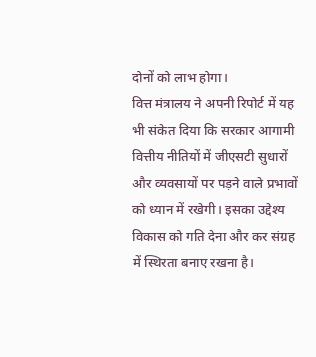दोनों को लाभ होगा।
वित्त मंत्रालय ने अपनी रिपोर्ट में यह भी संकेत दिया कि सरकार आगामी वित्तीय नीतियों में जीएसटी सुधारों और व्यवसायों पर पड़ने वाले प्रभावों को ध्यान में रखेगी। इसका उद्देश्य विकास को गति देना और कर संग्रह में स्थिरता बनाए रखना है।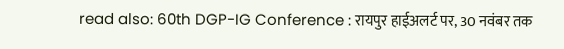read also: 60th DGP-IG Conference : रायपुर हाईअलर्ट पर, 30 नवंबर तक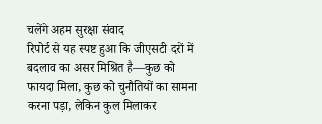चलेंगे अहम सुरक्षा संवाद
रिपोर्ट से यह स्पष्ट हुआ कि जीएसटी दरों में बदलाव का असर मिश्रित है—कुछ को फायदा मिला, कुछ को चुनौतियों का सामना करना पड़ा, लेकिन कुल मिलाकर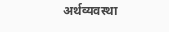अर्थव्यवस्था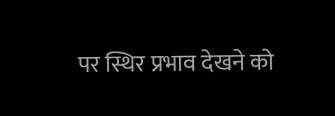पर स्थिर प्रभाव देखने को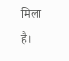मिला है।